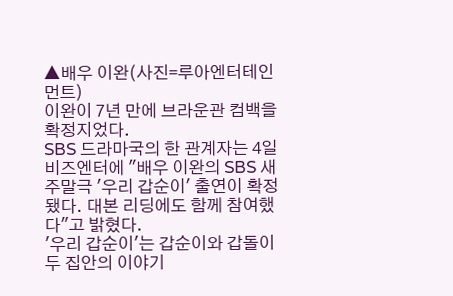▲배우 이완(사진=루아엔터테인먼트)
이완이 7년 만에 브라운관 컴백을 확정지었다.
SBS 드라마국의 한 관계자는 4일 비즈엔터에 "배우 이완의 SBS 새 주말극 '우리 갑순이' 출연이 확정됐다. 대본 리딩에도 함께 참여했다"고 밝혔다.
'우리 갑순이'는 갑순이와 갑돌이 두 집안의 이야기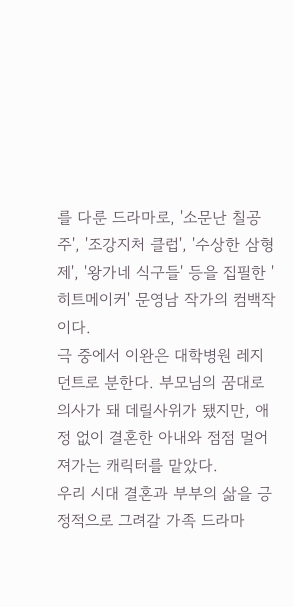를 다룬 드라마로, '소문난 칠공주', '조강지처 클럽', '수상한 삼형제', '왕가네 식구들' 등을 집필한 '히트메이커' 문영남 작가의 컴백작이다.
극 중에서 이완은 대학병원 레지던트로 분한다. 부모님의 꿈대로 의사가 돼 데릴사위가 됐지만, 애정 없이 결혼한 아내와 점점 멀어져가는 캐릭터를 맡았다.
우리 시대 결혼과 부부의 삶을 긍정적으로 그려갈 가족 드라마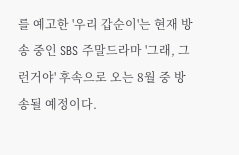를 예고한 '우리 갑순이'는 현재 방송 중인 SBS 주말드라마 '그래, 그런거야' 후속으로 오는 8월 중 방송될 예정이다.